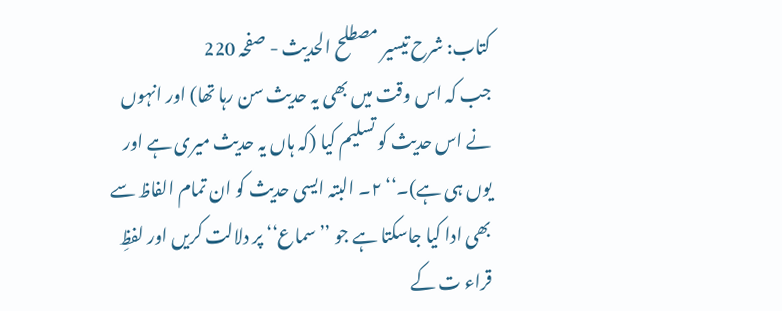کتاب: شرح تیسیر مصطلح الحدیث - صفحہ 220
جب کہ اس وقت میں بھی یہ حدیث سن رہا تھا) اور انہوں نے اس حدیث کو تسلیم کیا (کہ ہاں یہ حدیث میری ہے اور یوں ہی ہے)۔‘‘ ۲۔ البتہ ایسی حدیث کو ان تمام الفاظ سے بھی ادا کیا جاسکتا ہے جو ’’سماع‘‘ پر دلالت کریں اور لفظِ قراء ت کے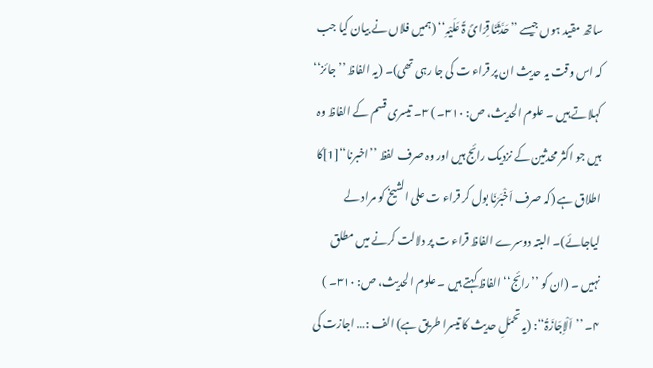ساتھ مقید ہوں جیسے ’’حَدَّثَنَا قِرَائَ ۃً عَلَیْہِ‘‘ (ہمیں فلاں نے بیان کیا جب کہ اس وقت یہ حدیث ان پر قراء ت کی جا رہی تھی)۔ (یہ الفاظ ’’جائز‘‘ کہلاتے ہیں ۔ علوم الحدیث، ص: ۳۱۰۔ ) ۳۔ تیسری قسم کے الفاظ وہ ہیں جو اکثر محدثین کے نزدیک رائج ہیں اور وہ صرف لفظ ’’اخبرنا‘‘[1]کا اطلاق ہے (کہ صرف اَخْبَرَنَا بول کر قراء ت علی الشیخ کو مراد لے لیاجائے)۔ البتہ دوسرے الفاظ قراء ت پر دلالت کرنے میں مطلق نہیں ۔ (ان کو ’’رائج‘‘ الفاظ کہتے ہیں ۔ علوم الحدیث، ص: ۳۱۰۔ ) ۴۔ ’’اَلْاِجَازَۃُ‘‘: (یہ تحمّلِ حدیث کا تیسرا طریق ہے) الف :… اجازت کی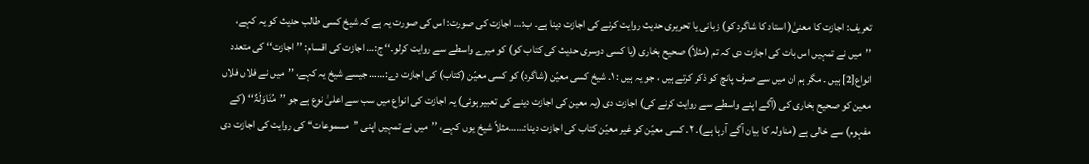تعریف: اجازت کا معنیٰ( استاد کا شاگرد کو) زبانی یا تحریری حدیث روایت کرنے کی اجازت دینا ہے۔ ب:… اجازت کی صورت: اس کی صورت یہ ہے کہ شیخ کسی طالب حدیث کو یہ کہے، ’’میں نے تمہیں اس بات کی اجازت دی کہ تم (مثلاً) صحیح بخاری (یا کسی دوسری حدیث کی کتاب کو) کو میرے واسطے سے روایت کرلو۔‘‘ ج:… اجازت کی اقسام: ’’اجازت‘‘ کی متعدد انواع[2] ہیں ۔ مگر ہم ان میں سے صرف پانچ کو ذکر کرتے ہیں ، جو یہ ہیں : ۱۔ شیخ کسی معیّن (شاگرد) کو کسی معیّن (کتاب) کی اجازت دے:…… جیسے شیخ یہ کہے، ’’میں نے فلاں فلاں معین کو صحیح بخاری کی (آگے اپنے واسطے سے روایت کرنے کی) اجازت دی (یہ معین کی اجازت دینے کی تعبیر ہوئی) یہ اجازت کی انواع میں سب سے اعلیٰ نوع ہے جو ’’مُنَاوَلَۃٌ‘‘ (کے مفہوم) سے خالی ہے (مناولہ کا بیان آگے آرہا ہے)۔ ۲۔ کسی معیّن کو غیر معیّن کتاب کی اجازت دینا:……مثلاً شیخ یوں کہے، ’’میں نے تمہیں اپنی ’’مسموعات‘‘ کی روایت کی اجازت دی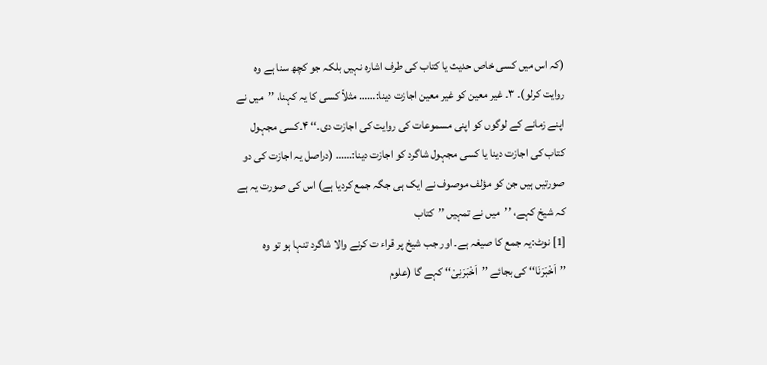(کہ اس میں کسی خاص حدیث یا کتاب کی طرف اشارہ نہیں بلکہ جو کچھ سنا ہے وہ روایت کرلو)۔ ۳۔ غیر معین کو غیر معین اجازت دینا:…… مثلاً کسی کا یہ کہنا، ’’میں نے اپنے زمانے کے لوگوں کو اپنی مسموعات کی روایت کی اجازت دی۔‘‘ ۴۔کسی مجہول کتاب کی اجازت دینا یا کسی مجہول شاگرد کو اجازت دینا:…… (دراصل یہ اجازت کی دو صورتیں ہیں جن کو مؤلف موصوف نے ایک ہی جگہ جمع کردیا ہے) اس کی صورت یہ ہے کہ شیخ کہے، ’’میں نے تمہیں ’’کتاب
[1] نوٹ:یہ جمع کا صیغہ ہے۔ اور جب شیخ پر قراء ت کرنے والا شاگرد تنہا ہو تو وہ ’’اَخْبَرَنَا‘‘ کی بجائے ’’اَخْبَرَنِیْ‘‘ کہے گا (علوم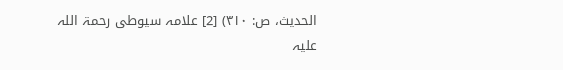الحدیث، ص: ۳۱۰) [2] علامہ سیوطی رحمۃ اللہ علیہ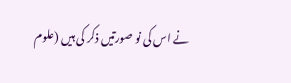نے اس کی نو صورتیں ذکر کی ہیں (علوم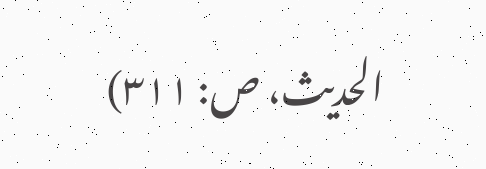الحدیث، ص: ۳۱۱)